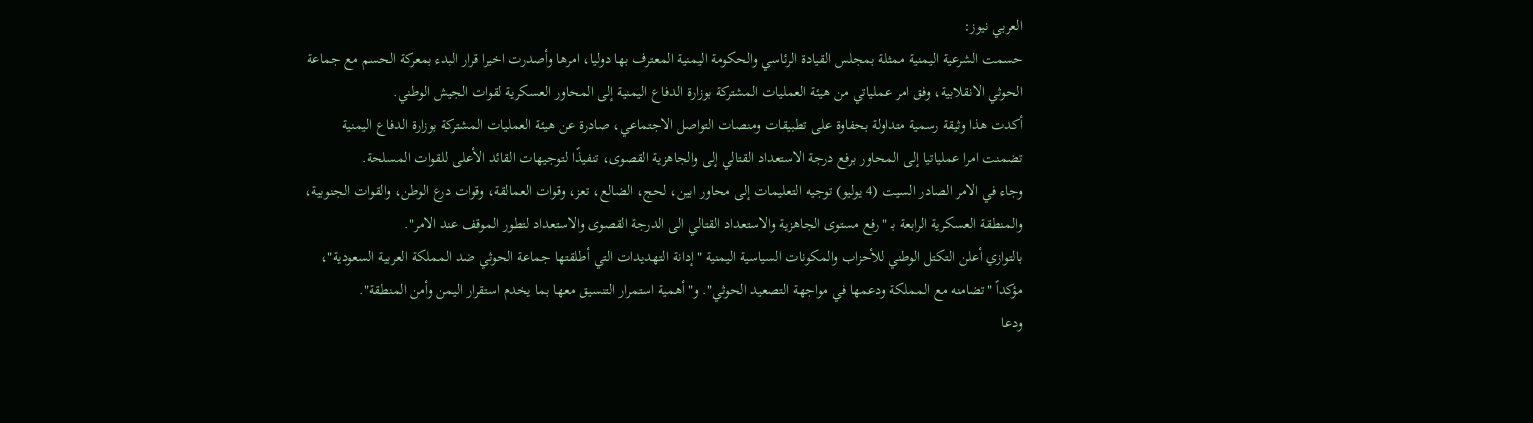العربي نيوز:
حسمت الشرعية اليمنية ممثلة بمجلس القيادة الرئاسي والحكومة اليمنية المعترف بها دوليا، امرها وأصدرت اخيرا قرار البدء بمعركة الحسم مع جماعة الحوثي الانقلابية، وفق امر عملياتي من هيئة العمليات المشتركة بوزارة الدفاع اليمنية إلى المحاور العسكرية لقوات الجيش الوطني.
أكدت هذا وثيقة رسمية متداولة بحفاوة على تطبيقات ومنصات التواصل الاجتماعي، صادرة عن هيئة العمليات المشتركة بوزارة الدفاع اليمنية تضمنت امرا عملياتيا إلى المحاور برفع درجة الاستعداد القتالي إلى والجاهزية القصوى، تنفيذًا لتوجيهات القائد الأعلى للقوات المسلحة.
وجاء في الامر الصادر السيت (4 يوليو) توجيه التعليمات إلى محاور ابين، لحج، الضالع، تعز، وقوات العمالقة، وقوات درع الوطن، والقوات الجنوبية، والمنطقة العسكرية الرابعة بـ "رفع مستوى الجاهزية والاستعداد القتالي الى الدرجة القصوى والاستعداد لتطور الموقف عند الامر".
بالتوازي أعلن التكتل الوطني للأحزاب والمكونات السياسية اليمنية "إدانة التهديدات التي أطلقتها جماعة الحوثي ضد المملكة العربية السعودية"، مؤكداً "تضامنه مع المملكة ودعمها في مواجهة التصعيد الحوثي". و"أهمية استمرار التنسيق معها بما يخدم استقرار اليمن وأمن المنطقة".
ودعا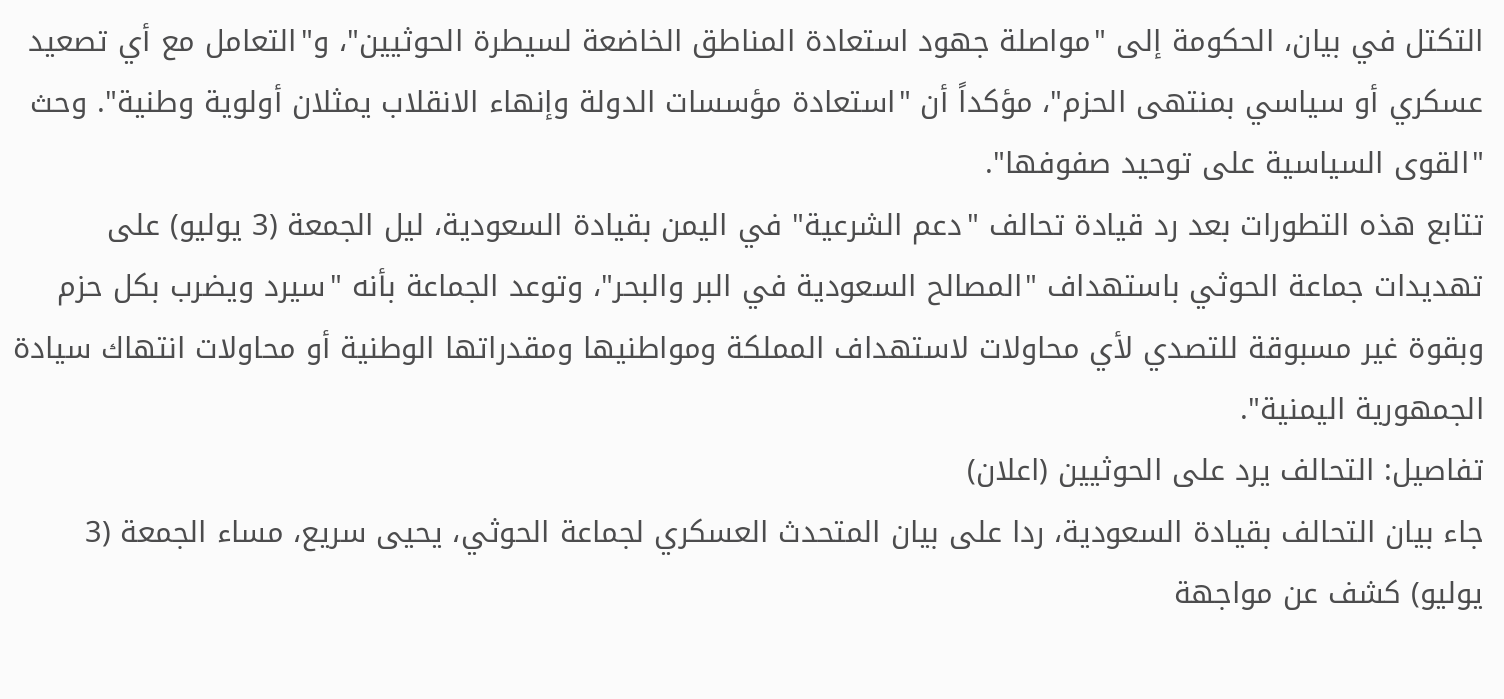التكتل في بيان، الحكومة إلى "مواصلة جهود استعادة المناطق الخاضعة لسيطرة الحوثيين"، و"التعامل مع أي تصعيد عسكري أو سياسي بمنتهى الحزم"، مؤكداً أن "استعادة مؤسسات الدولة وإنهاء الانقلاب يمثلان أولوية وطنية". وحث "القوى السياسية على توحيد صفوفها".
تتابع هذه التطورات بعد رد قيادة تحالف "دعم الشرعية" في اليمن بقيادة السعودية، ليل الجمعة (3 يوليو) على تهديدات جماعة الحوثي باستهداف "المصالح السعودية في البر والبحر"، وتوعد الجماعة بأنه "سيرد ويضرب بكل حزم وبقوة غير مسبوقة للتصدي لأي محاولات لاستهداف المملكة ومواطنيها ومقدراتها الوطنية أو محاولات انتهاك سيادة الجمهورية اليمنية".
تفاصيل: التحالف يرد على الحوثيين (اعلان)
جاء بيان التحالف بقيادة السعودية، ردا على بيان المتحدث العسكري لجماعة الحوثي، يحيى سريع، مساء الجمعة (3 يوليو) كشف عن مواجهة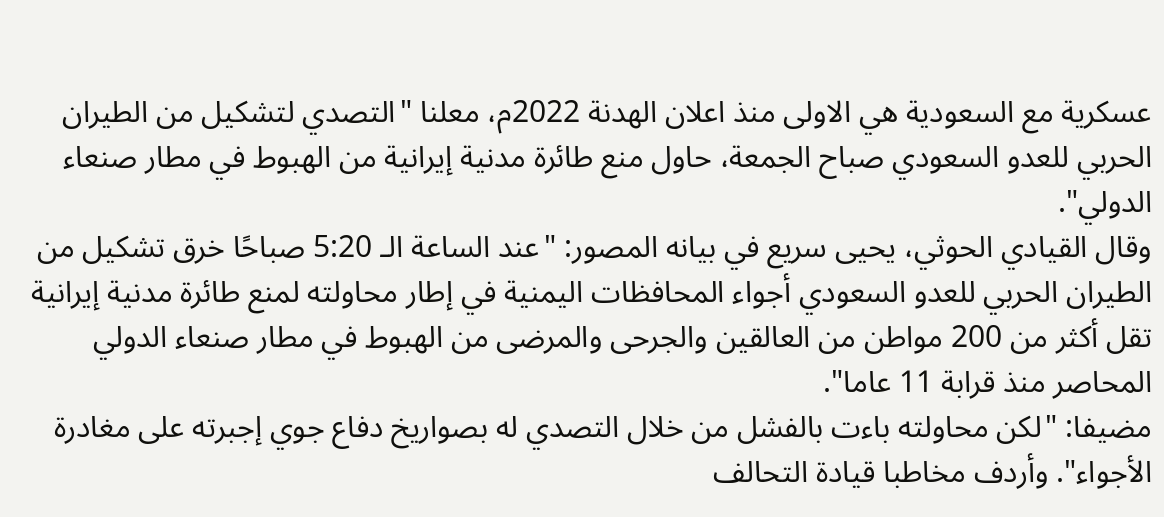عسكرية مع السعودية هي الاولى منذ اعلان الهدنة 2022م، معلنا "التصدي لتشكيل من الطيران الحربي للعدو السعودي صباح الجمعة، حاول منع طائرة مدنية إيرانية من الهبوط في مطار صنعاء الدولي".
وقال القيادي الحوثي، يحيى سريع في بيانه المصور: "عند الساعة الـ 5:20 صباحًا خرق تشكيل من الطيران الحربي للعدو السعودي أجواء المحافظات اليمنية في إطار محاولته لمنع طائرة مدنية إيرانية تقل أكثر من 200 مواطن من العالقين والجرحى والمرضى من الهبوط في مطار صنعاء الدولي المحاصر منذ قرابة 11 عاما".
مضيفا: "لكن محاولته باءت بالفشل من خلال التصدي له بصواريخ دفاع جوي إجبرته على مغادرة الأجواء". وأردف مخاطبا قيادة التحالف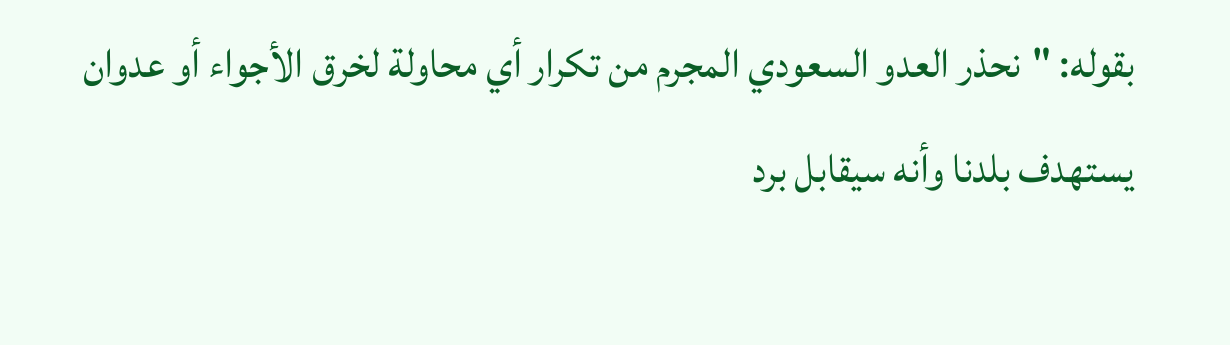بقوله: "نحذر العدو السعودي المجرم من تكرار أي محاولة لخرق الأجواء أو عدوان يستهدف بلدنا وأنه سيقابل برد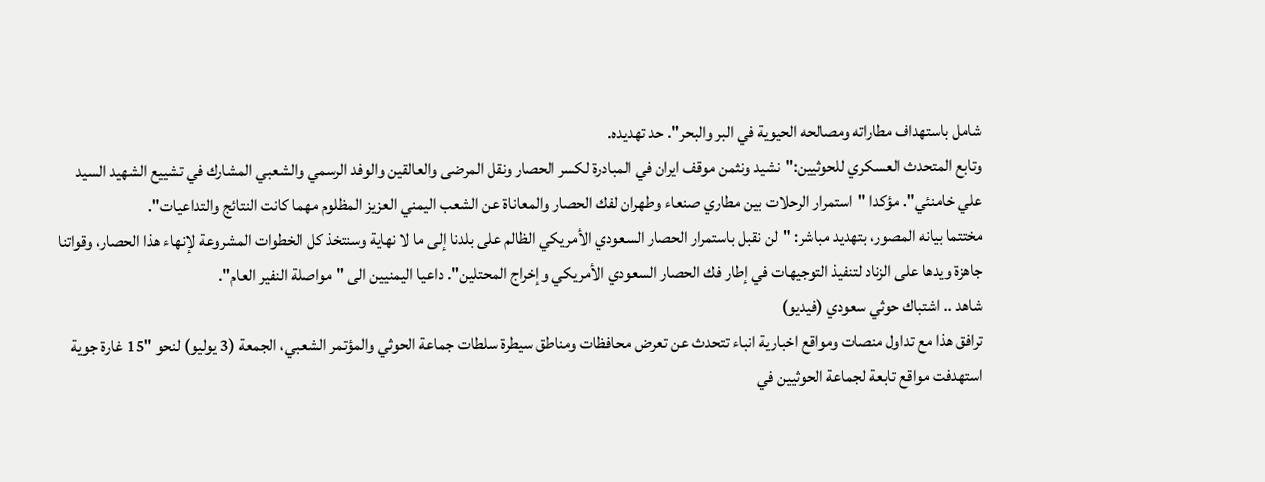شامل باستهداف مطاراته ومصالحه الحيوية في البر والبحر". حد تهديده.
وتابع المتحدث العسكري للحوثيين:"نشيد ونثمن موقف ايران في المبادرة لكسر الحصار ونقل المرضى والعالقين والوفد الرسمي والشعبي المشارك في تشييع الشهيد السيد علي خامنئي". مؤكدا "استمرار الرحلات بين مطاري صنعاء وطهران لفك الحصار والمعاناة عن الشعب اليمني العزيز المظلوم مهما كانت النتائج والتداعيات".
مختتما بيانه المصور، بتهديد مباشر: "لن نقبل باستمرار الحصار السعودي الأمريكي الظالم على بلدنا إلى ما لا نهاية وسنتخذ كل الخطوات المشروعة لإنهاء هذا الحصار، وقواتنا جاهزة ويدها على الزناد لتنفيذ التوجيهات في إطار فك الحصار السعودي الأمريكي وإخراج المحتلين". داعيا اليمنيين الى "مواصلة النفير العام".
شاهد .. اشتباك حوثي سعودي (فيديو)
ترافق هذا مع تداول منصات ومواقع اخبارية انباء تتحدث عن تعرض محافظات ومناطق سيطرة سلطات جماعة الحوثي والمؤتمر الشعبي، الجمعة (3 يوليو) لنحو "15 غارة جوية استهدفت مواقع تابعة لجماعة الحوثيين في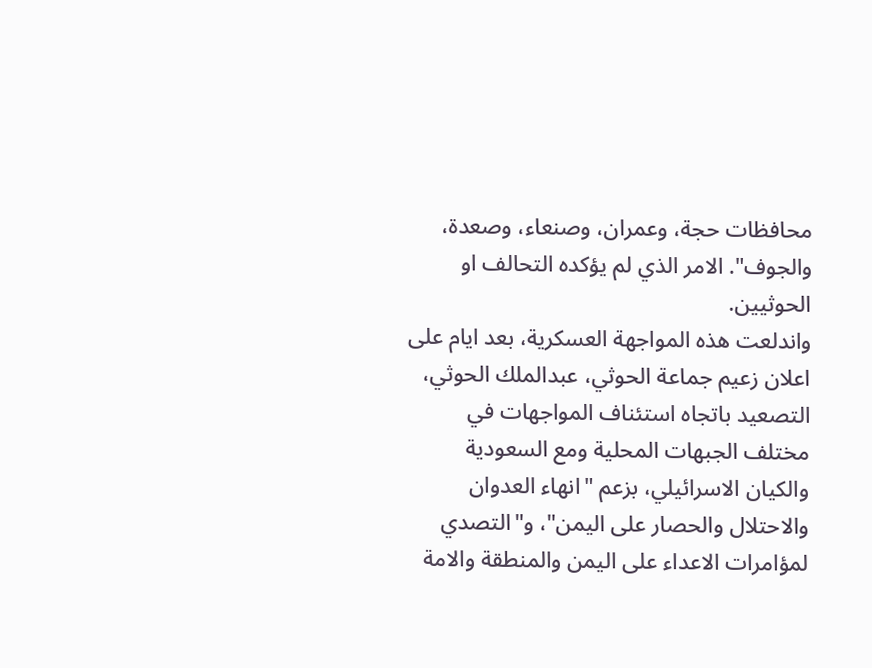محافظات حجة، وعمران، وصنعاء، وصعدة، والجوف". الامر الذي لم يؤكده التحالف او الحوثيين.
واندلعت هذه المواجهة العسكرية، بعد ايام على اعلان زعيم جماعة الحوثي، عبدالملك الحوثي، التصعيد باتجاه استئناف المواجهات في مختلف الجبهات المحلية ومع السعودية والكيان الاسرائيلي، بزعم "انهاء العدوان والاحتلال والحصار على اليمن"، و"التصدي لمؤامرات الاعداء على اليمن والمنطقة والامة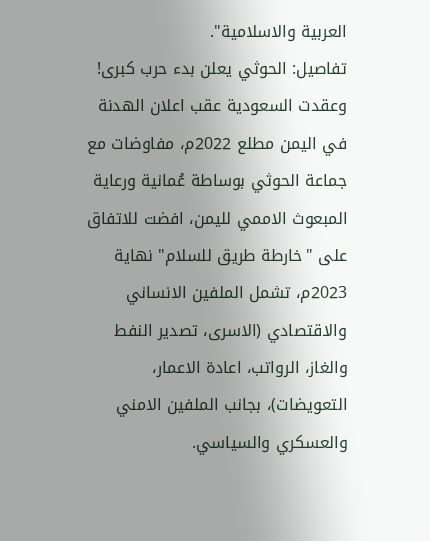العربية والاسلامية".
تفاصيل: الحوثي يعلن بدء حرب كبرى!
وعقدت السعودية عقب اعلان الهدنة في اليمن مطلع 2022م، مفاوضات مع جماعة الحوثي بوساطة عُمانية ورعاية المبعوث الاممي لليمن، افضت للاتفاق على "خارطة طريق للسلام" نهاية 2023م، تشمل الملفين الانساني والاقتصادي (الاسرى، تصدير النفط والغاز، الرواتب، اعادة الاعمار، التعويضات)، بجانب الملفين الامني والعسكري والسياسي.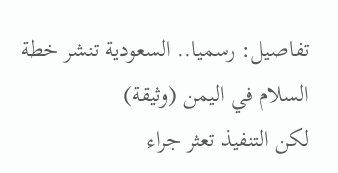تفاصيل: رسميا.. السعودية تنشر خطة السلام في اليمن (وثيقة)
لكن التنفيذ تعثر جراء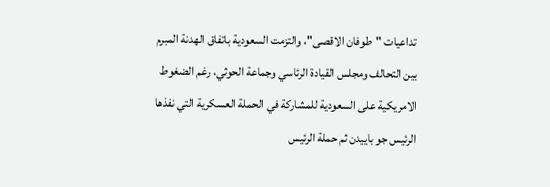تداعيات "طوفان الاقصى"، والتزمت السعودية باتفاق الهدنة المبرم بين التحالف ومجلس القيادة الرئاسي وجماعة الحوثي، رغم الضغوط الامريكية على السعودية للمشاركة في الحملة العسكرية التي نفذها الرئيس جو باييدن ثم حملة الرئيس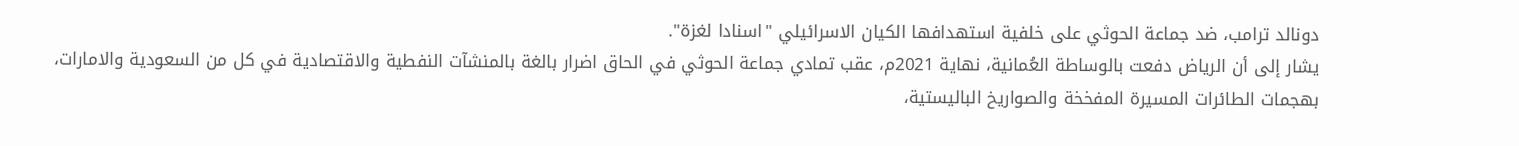دونالد ترامب، ضد جماعة الحوثي على خلفية استهدافها الكيان الاسرائيلي "اسنادا لغزة".
يشار إلى أن الرياض دفعت بالوساطة العُمانية، نهاية 2021م، عقب تمادي جماعة الحوثي في الحاق اضرار بالغة بالمنشآت النفطية والاقتصادية في كل من السعودية والامارات، بهجمات الطائرات المسيرة المفخخة والصواريخ الباليستية،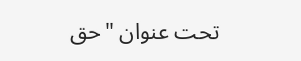تحت عنوان "حق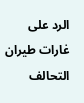الرد على غارات طيران التحالف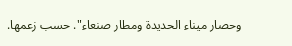وحصار ميناء الحديدة ومطار صنعاء". حسب زعمها.